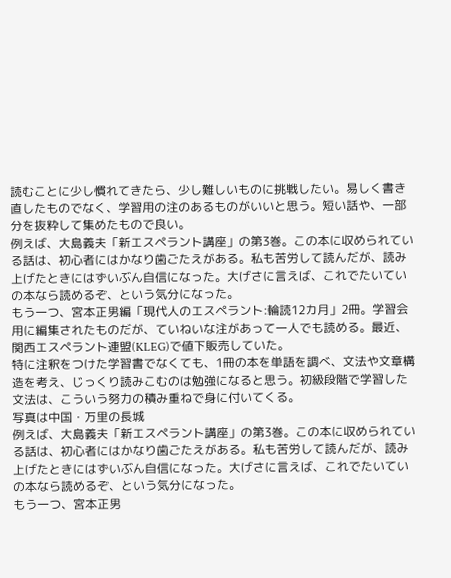読むことに少し慣れてきたら、少し難しいものに挑戦したい。易しく書き直したものでなく、学習用の注のあるものがいいと思う。短い話や、一部分を抜粋して集めたもので良い。
例えば、大島義夫「新エスペラント講座」の第3巻。この本に収められている話は、初心者にはかなり歯ごたえがある。私も苦労して読んだが、読み上げたときにはずいぶん自信になった。大げさに言えば、これでたいていの本なら読めるぞ、という気分になった。
もう一つ、宮本正男編「現代人のエスペラント:輪読12カ月」2冊。学習会用に編集されたものだが、ていねいな注があって一人でも読める。最近、関西エスペラント連盟(KLEG)で値下販売していた。
特に注釈をつけた学習書でなくても、1冊の本を単語を調べ、文法や文章構造を考え、じっくり読みこむのは勉強になると思う。初級段階で学習した文法は、こういう努力の積み重ねで身に付いてくる。
写真は中国・万里の長城
例えば、大島義夫「新エスペラント講座」の第3巻。この本に収められている話は、初心者にはかなり歯ごたえがある。私も苦労して読んだが、読み上げたときにはずいぶん自信になった。大げさに言えば、これでたいていの本なら読めるぞ、という気分になった。
もう一つ、宮本正男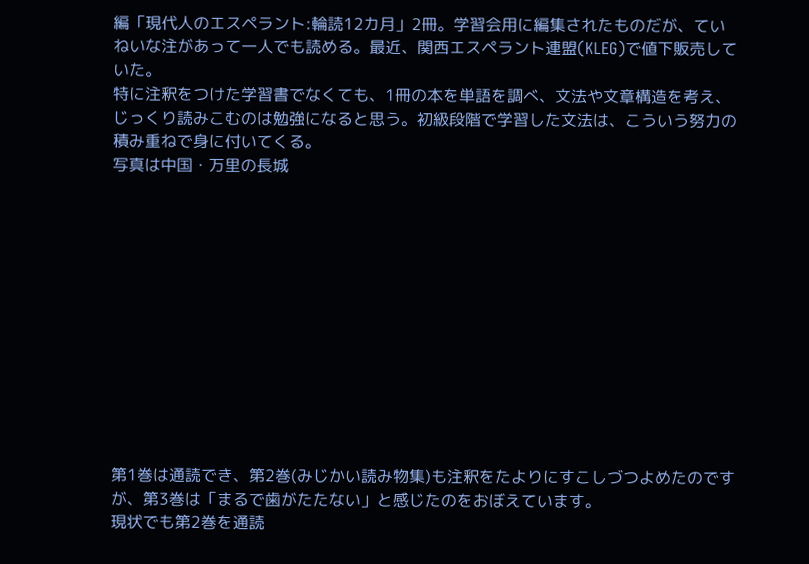編「現代人のエスペラント:輪読12カ月」2冊。学習会用に編集されたものだが、ていねいな注があって一人でも読める。最近、関西エスペラント連盟(KLEG)で値下販売していた。
特に注釈をつけた学習書でなくても、1冊の本を単語を調べ、文法や文章構造を考え、じっくり読みこむのは勉強になると思う。初級段階で学習した文法は、こういう努力の積み重ねで身に付いてくる。
写真は中国・万里の長城












第1巻は通読でき、第2巻(みじかい読み物集)も注釈をたよりにすこしづつよめたのですが、第3巻は「まるで歯がたたない」と感じたのをおぼえています。
現状でも第2巻を通読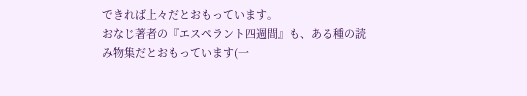できれば上々だとおもっています。
おなじ著者の『エスペラント四週間』も、ある種の読み物集だとおもっています(一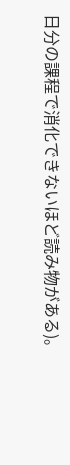日分の課程で消化できないほど読み物がある)。